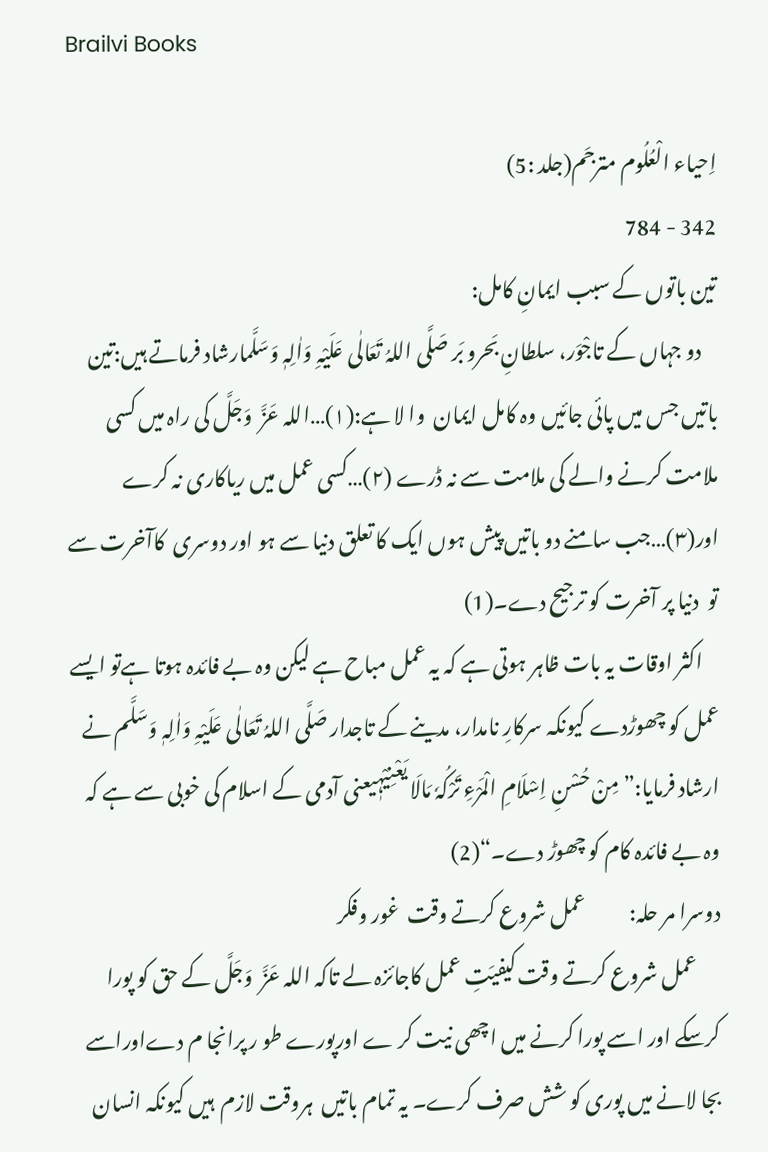Brailvi Books

اِحیاء الْعُلُوم مترجَم(جلد :5)
342 - 784
تین باتوں کے سبب ایمانِ کامل:
    دو جہاں کے تاجْوَر، سلطانِ بَحرو بَر صَلَّی اللہُ تَعَالٰی عَلَیْہِ وَاٰلِہٖ وَسَلَّمارشاد فرماتے ہیں:تین باتیں جس میں پائی جائیں وہ کامل ایمان  وا لا ہے:(۱)…اللہ عَزَّ  وَجَلَّ کی راہ میں کسی ملامت کرنے والے کی ملامت سے نہ ڈرے (۲)…کسی عمل میں ریاکاری نہ کرے اور(۳)…جب سامنے دو باتیں پیش ہوں ایک کا تعلق دنیا سے ہو اور دوسری  کاآخرت سے تو  دنیا پر آخرت کو ترجیح دے۔(1)
    اکثر اوقات یہ بات ظاہر ہوتی ہے کہ یہ عمل مباح ہے لیکن وہ بے فائدہ ہوتا ہےتو ایسے عمل کو چھوڑدے کیونکہ سرکارِ نامدار، مدینے کے تاجدار صَلَّی اللہُ تَعَالٰی عَلَیْہِ وَاٰلِہٖ وَسَلَّم نے ارشاد فرمایا:”مِنْ حُسْنِ اِسْلَامِ الْمَرْءِ تَرْکُہٗ مَالَا یَعْنِیْہٖیعنی آدمی کے اسلام کی خوبی سے ہے کہ وہ بے فائدہ کام کو چھوڑ دے۔“(2)
دوسرا مر حلہ:           عمل شروع کرتے وقت  غور وفکر
      عمل شروع کرتے وقت کیفیَتِ عمل کاجائزہ لے تاکہ اللہ عَزَّ  وَجَلَّ کے حق کو پورا کرسکے اور اسے پورا کرنے میں اچھی نیت کر ے اورپورے طو ر پرانجا م دےاوراسے بجا لانے میں پوری کو شش صرف کرے۔ یہ تمام باتیں  ہروقت لازم  ہیں کیونکہ انسان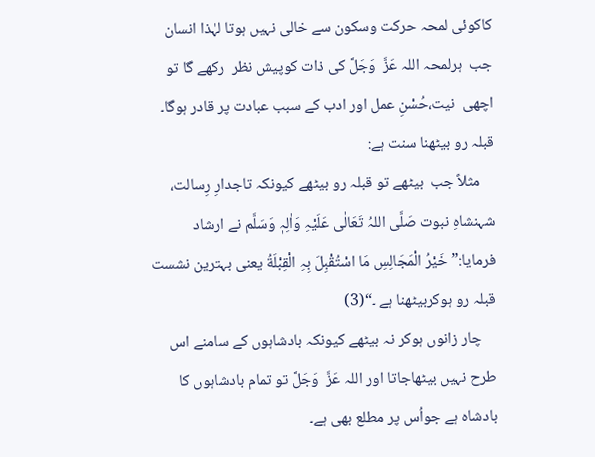کاکوئی لمحہ حرکت وسکون سے خالی نہیں ہوتا لہٰذا انسان جب  ہرلمحہ اللہ عَزَّ  وَجَلَّ کی ذات کوپیش نظر  رکھے گا تو اچھی  نیت،حُسْنِ عمل اور ادب کے سبب عبادت پر قادر ہوگا۔
قبلہ رو بیٹھنا سنت ہے:
    مثلاً جب  بیٹھے تو قبلہ رو بیٹھے کیونکہ تاجدارِ رِسالت، شہنشاہِ نبوت صَلَّی اللہُ تَعَالٰی عَلَیْہِ وَاٰلِہٖ وَسَلَّم نے ارشاد فرمایا:”خَیْرُ الْمَجَالِسِ مَا اسْتُقْبِلَ بِہِ الْقِبْلَةُ یعنی بہترین نشست  قبلہ رو ہوکربیٹھنا ہے ۔“(3)
    چار زانوں ہوکر نہ بیٹھے کیونکہ بادشاہوں کے سامنے اس طرح نہیں بیٹھاجاتا اور اللہ عَزَّ  وَجَلَّ تو تمام بادشاہوں کا بادشاہ ہے جواُس پر مطلع بھی ہے۔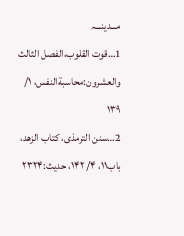مـــدینـــہ
1…قوت القلوب،الفصل الثالث والعشرون:محاسبةالنفس، ۱/ ۱۳۹
2…سنن الترمذی، کتاب الزھد، باب۱۱، ۴/ ۱۴۲، حدیث:۲۳۲۴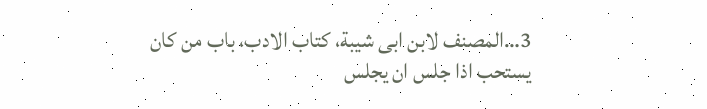3…المصنف لابن ابی شیبة، کتاب الادب، باب من کان یستحب اذا جلس ان یجلس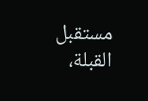مستقبل القبلة،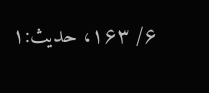۶/ ۱۶۳، حدیث:۱